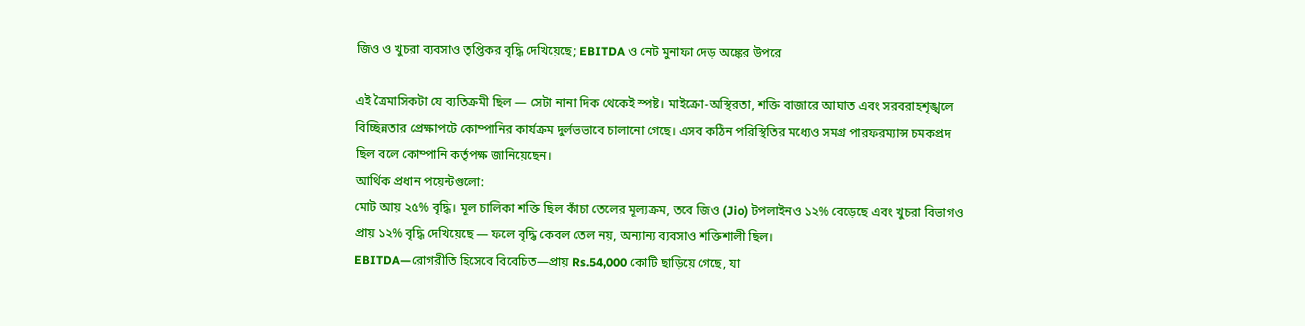জিও ও খুচরা ব্যবসাও তৃপ্তিকর বৃদ্ধি দেখিয়েছে; EBITDA ও নেট মুনাফা দেড় অঙ্কের উপরে

এই ত্রৈমাসিকটা যে ব্যতিক্রমী ছিল — সেটা নানা দিক থেকেই স্পষ্ট। মাইক্রো-অস্থিরতা, শক্তি বাজারে আঘাত এবং সরবরাহশৃঙ্খলে বিচ্ছিন্নতার প্রেক্ষাপটে কোম্পানির কার্যক্রম দুর্লভভাবে চালানো গেছে। এসব কঠিন পরিস্থিতির মধ্যেও সমগ্র পারফরম্যান্স চমকপ্রদ ছিল বলে কোম্পানি কর্তৃপক্ষ জানিয়েছেন।
আর্থিক প্রধান পয়েন্টগুলো:
মোট আয় ২৫% বৃদ্ধি। মূল চালিকা শক্তি ছিল কাঁচা তেলের মূল্যক্রম, তবে জিও (Jio) টপলাইনও ১২% বেড়েছে এবং খুচরা বিভাগও প্রায় ১২% বৃদ্ধি দেখিয়েছে — ফলে বৃদ্ধি কেবল তেল নয়, অন্যান্য ব্যবসাও শক্তিশালী ছিল।
EBITDA—রোগরীতি হিসেবে বিবেচিত—প্রায় Rs.54,000 কোটি ছাড়িয়ে গেছে, যা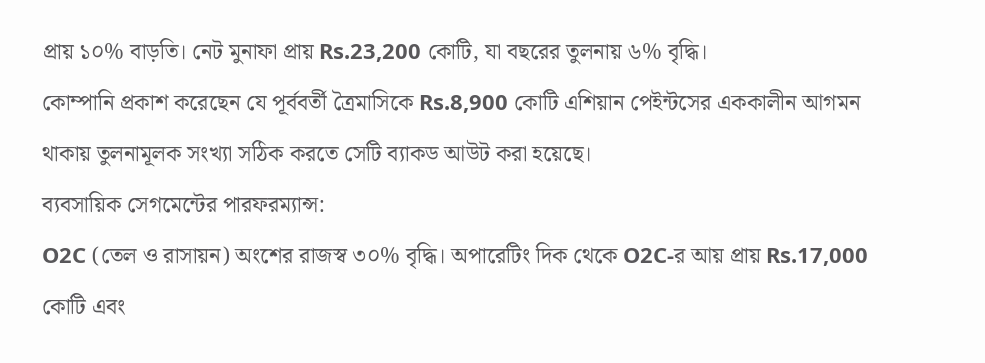প্রায় ১০% বাড়তি। নেট মুনাফা প্রায় Rs.23,200 কোটি, যা বছরের তুলনায় ৬% বৃদ্ধি।
কোম্পানি প্রকাশ করেছেন যে পূর্ববর্তী ত্রৈমাসিকে Rs.8,900 কোটি এশিয়ান পেইন্টসের এককালীন আগমন থাকায় তুলনামূলক সংখ্যা সঠিক করতে সেটি ব্যাকড আউট করা হয়েছে।
ব্যবসায়িক সেগমেন্টের পারফরম্যান্স:
O2C (তেল ও রাসায়ন) অংশের রাজস্ব ৩০% বৃদ্ধি। অপারেটিং দিক থেকে O2C-র আয় প্রায় Rs.17,000 কোটি এবং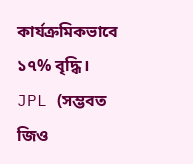কার্যক্রমিকভাবে ১৭% বৃদ্ধি।
JPL (সম্ভবত জিও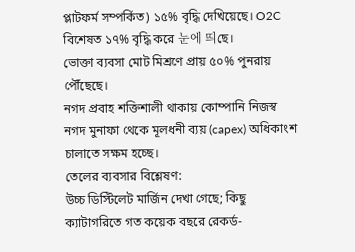প্লাটফর্ম সম্পর্কিত) ১৫% বৃদ্ধি দেখিয়েছে। O2C বিশেষত ১৭% বৃদ্ধি করে 눈에 띄ছে।
ভোক্তা ব্যবসা মোট মিশ্রণে প্রায় ৫০% পুনরায় পৌঁছেছে।
নগদ প্রবাহ শক্তিশালী থাকায় কোম্পানি নিজস্ব নগদ মুনাফা থেকে মূলধনী ব্যয় (capex) অধিকাংশ চালাতে সক্ষম হচ্ছে।
তেলের ব্যবসার বিশ্লেষণ:
উচ্চ ডিস্টিলেট মার্জিন দেখা গেছে; কিছু ক্যাটাগরিতে গত কয়েক বছরে রেকর্ড-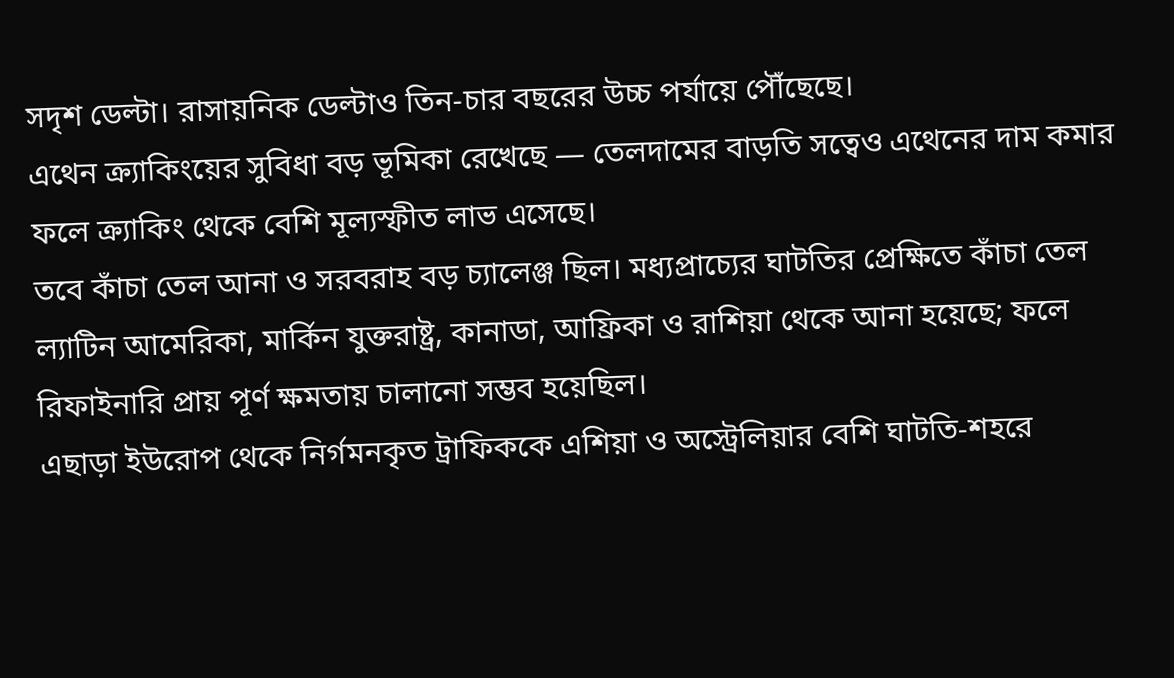সদৃশ ডেল্টা। রাসায়নিক ডেল্টাও তিন-চার বছরের উচ্চ পর্যায়ে পৌঁছেছে।
এথেন ক্র্যাকিংয়ের সুবিধা বড় ভূমিকা রেখেছে — তেলদামের বাড়তি সত্বেও এথেনের দাম কমার ফলে ক্র্যাকিং থেকে বেশি মূল্যস্ফীত লাভ এসেছে।
তবে কাঁচা তেল আনা ও সরবরাহ বড় চ্যালেঞ্জ ছিল। মধ্যপ্রাচ্যের ঘাটতির প্রেক্ষিতে কাঁচা তেল ল্যাটিন আমেরিকা, মার্কিন যুক্তরাষ্ট্র, কানাডা, আফ্রিকা ও রাশিয়া থেকে আনা হয়েছে; ফলে রিফাইনারি প্রায় পূর্ণ ক্ষমতায় চালানো সম্ভব হয়েছিল।
এছাড়া ইউরোপ থেকে নির্গমনকৃত ট্রাফিককে এশিয়া ও অস্ট্রেলিয়ার বেশি ঘাটতি-শহরে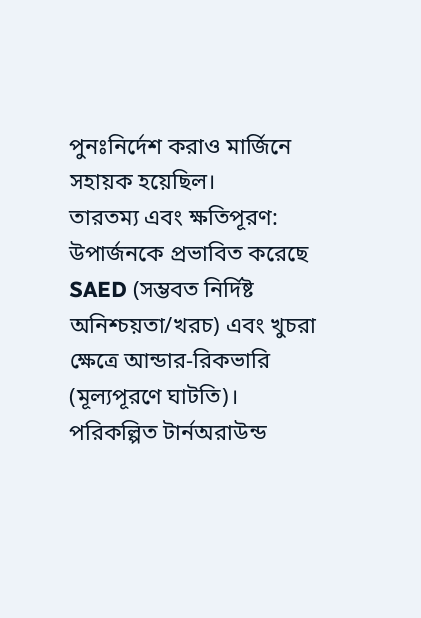পুনঃনির্দেশ করাও মার্জিনে সহায়ক হয়েছিল।
তারতম্য এবং ক্ষতিপূরণ:
উপার্জনকে প্রভাবিত করেছে SAED (সম্ভবত নির্দিষ্ট অনিশ্চয়তা/খরচ) এবং খুচরা ক্ষেত্রে আন্ডার-রিকভারি (মূল্যপূরণে ঘাটতি)।
পরিকল্পিত টার্নঅরাউন্ড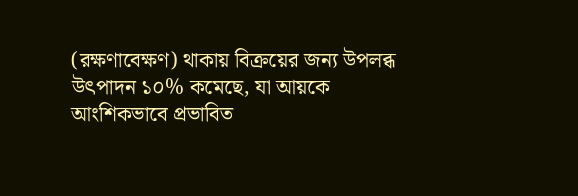(রক্ষণাবেক্ষণ) থাকায় বিক্রয়ের জন্য উপলব্ধ উৎপাদন ১০% কমেছে, যা আয়কে আংশিকভাবে প্রভাবিত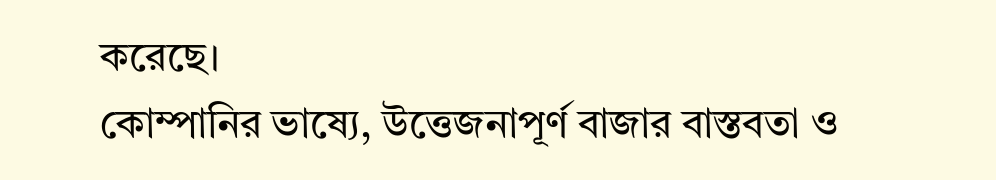করেছে।
কোম্পানির ভাষ্যে, উত্তেজনাপূর্ণ বাজার বাস্তবতা ও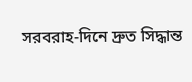সরবরাহ-দিনে দ্রুত সিদ্ধান্ত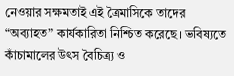নেওয়ার সক্ষমতাই এই ত্রৈমাসিকে তাদের “অব্যাহত” কার্যকারিতা নিশ্চিত করেছে। ভবিষ্যতে কাঁচামালের উৎস বৈচিত্র্য ও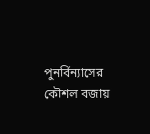পুনর্বিন্যাসের কৌশল বজায়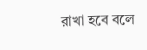রাখা হবে বলে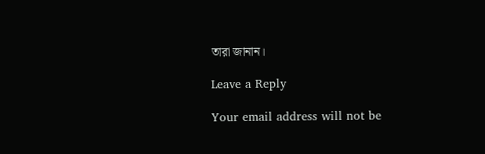তারা জানান।

Leave a Reply

Your email address will not be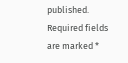published. Required fields are marked *